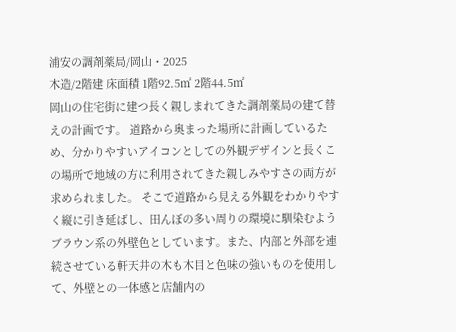浦安の調剤薬局/岡山・2025
木造/2階建 床面積 1階92.5㎡ 2階44.5㎡
岡山の住宅街に建つ長く親しまれてきた調剤薬局の建て替えの計画です。 道路から奥まった場所に計画しているため、分かりやすいアイコンとしての外観デザインと長くこの場所で地域の方に利用されてきた親しみやすさの両方が求められました。 そこで道路から見える外観をわかりやすく縦に引き延ばし、田んぼの多い周りの環境に馴染むようブラウン系の外壁色としています。また、内部と外部を連続させている軒天井の木も木目と色味の強いものを使用して、外壁との一体感と店舗内の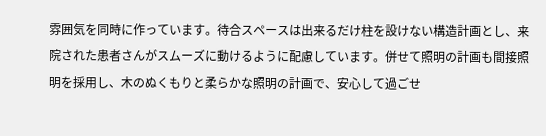雰囲気を同時に作っています。待合スペースは出来るだけ柱を設けない構造計画とし、来院された患者さんがスムーズに動けるように配慮しています。併せて照明の計画も間接照明を採用し、木のぬくもりと柔らかな照明の計画で、安心して過ごせ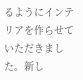るようにインテリアを作らせていただきました。新し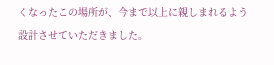くなったこの場所が、今まで以上に親しまれるよう設計させていただきました。